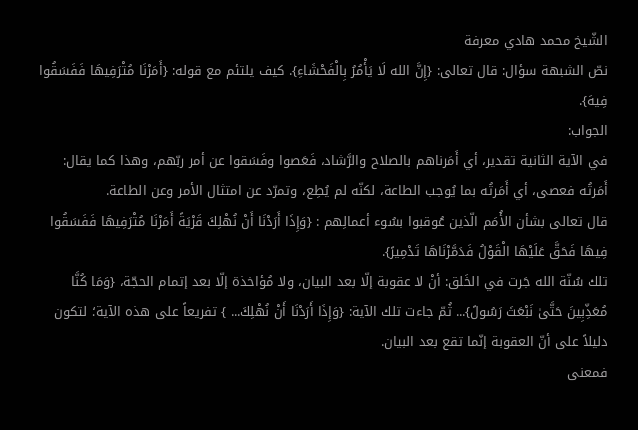الشّيخ محمد هادي معرفة
نصّ الشبهة سؤال: قال تعالى: {إِنَّ الله لَا يَأْمُرُ بِالْفَحْشَاءِ}. كيف يلتئم مع قوله: {أَمَرْنَا مُتْرَفِيهَا فَفَسَقُوا فِيهَ}.
الجواب:
في الآية الثانية تقدير، أي أَمَرناهم بالصلاح والرَّشاد، فَعَصوا وفَسَقوا عن أمر ربّهم، وهذا كما يقال: أَمَرتُه فعصى، أي أَمَرتُه بما يُوجب الطاعة، لكنّه لم يُطِع، وتمرّد عن امتثال الأمر وعن الطاعة.
قال تعالى بشأن الأُمَم الّذين عُوقبوا بسُوء أعمالِهم : {وَإِذَا أَرَدْنَا أَنْ نُهْلِكَ قَرْيَةً أَمَرْنَا مُتْرَفِيهَا فَفَسَقُوا فِيهَا فَحَقَّ عَلَيْهَا الْقَوْلُ فَدَمَّرْنَاهَا تَدْمِيرً}.
تلك سُنّة الله جَرت في الخَلق: أنْ لا عقوبة إلّا بعد البيان، ولا مُؤاخذة إلّا بعد إتمام الحجّة، {وَمَا كُنَّا مُعَذِّبِينَ حَتَّىٰ نَبْعَثَ رَسُولً}... ثُمّ جاءت تلك الآية: {وَإِذَا أَرَدْنَا أَنْ نُهْلِكَ... } تفريعاً على هذه الآية؛ لتكون دليلاً على أنّ العقوبة إنّما تقع بعد البيان.
فمعنى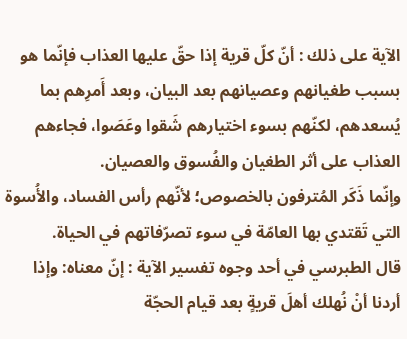الآية على ذلك : أنّ كلّ قرية إذا حقّ عليها العذاب فإنّما هو بسبب طغيانهم وعصيانهم بعد البيان، وبعد أَمرِهم بما يُسعدهم، لكنّهم بسوء اختيارهم شَقوا وعَصَوا، فجاءهم العذاب على أثر الطغيان والفُسوق والعصيان.
وإنّما ذَكَر المُترفون بالخصوص؛ لأنّهم رأس الفساد، والأُسوة التي تَقتدي بها العامّة في سوء تصرّفاتهم في الحياة.
قال الطبرسي في أحد وجوه تفسير الآية : إنّ معناه: وإذا أردنا أنْ نُهلك أهلَ قريةٍ بعد قيام الحجّة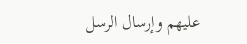عليهم وإرسال الرسل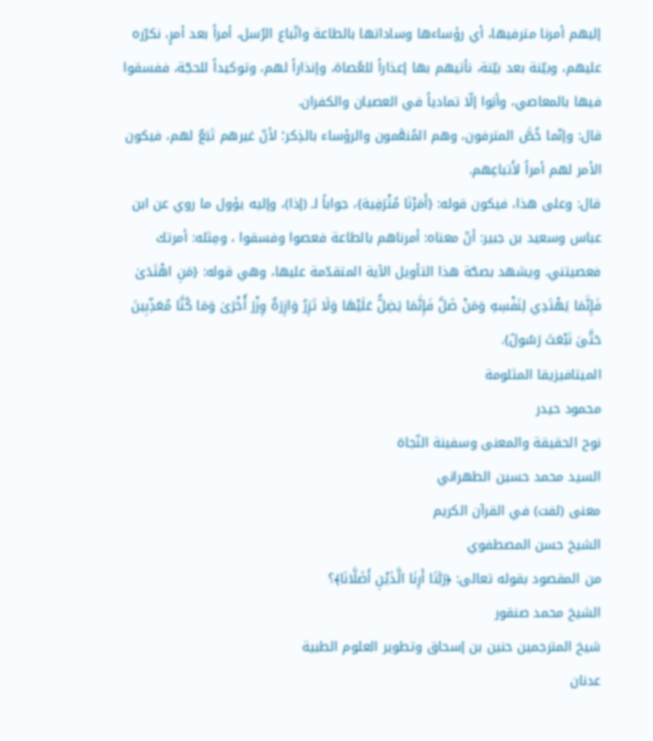إليهم أمرنا مترفيها، أي رؤساءها وساداتها بالطاعة واتّباع الرُسل، أمراً بعد أمرٍ، نكرّره عليهم، وبيّنة بعد بيّنة، نأتيهم بها إعذاراً للعُصاة، وإنذاراً لهم، وتوكيداً للحجّة، ففسقوا فيها بالمعاصي، وأبَوا إلّا تمادياً في العصيان والكفران.
قال: وإنّما خُصَّ المترفون، وهم المُنعَّمون والرؤساء بالذِكر؛ لأنّ غيرهم تَبَعٌ لهم، فيكون الأمر لهم أمراً لأَتباعِهم.
قال: وعلى هذا، فيكون قوله: {أَمَرْنَا مُتْرَفِيهَ}، جواباً لـ (إذا)، وإليه يؤول ما روي عن ابن عباس وسعيد بن جبير: أنّ معناه: أمرناهم بالطاعة فعصوا وفسقوا ، ومِثله: أمرتك فعصيتني. ويشهد بصحّة هذا التأويل الآية المتقدّمة عليها، وهي قوله: {مَنِ اهْتَدَىٰ فَإِنَّمَا يَهْتَدِي لِنَفْسِهِ وَمَنْ ضَلَّ فَإِنَّمَا يَضِلُّ عَلَيْهَا وَلَا تَزِرُ وَازِرَةٌ وِزْرَ أُخْرَىٰ وَمَا كُنَّا مُعَذِّبِينَ حَتَّىٰ نَبْعَثَ رَسُولً}.
الميتافيزيقا المثلومة
محمود حيدر
نوح الحقيقة والمعنى وسفينة النّجاة
السيد محمد حسين الطهراني
معنى (لفت) في القرآن الكريم
الشيخ حسن المصطفوي
من المقصود بقوله تعالى: ﴿رَبَّنَا أَرِنَا الَّذَيْنِ أَضَلَّانَا﴾؟
الشيخ محمد صنقور
شيخ المترجمين حنين بن إسحاق وتطوير العلوم الطبية
عدنان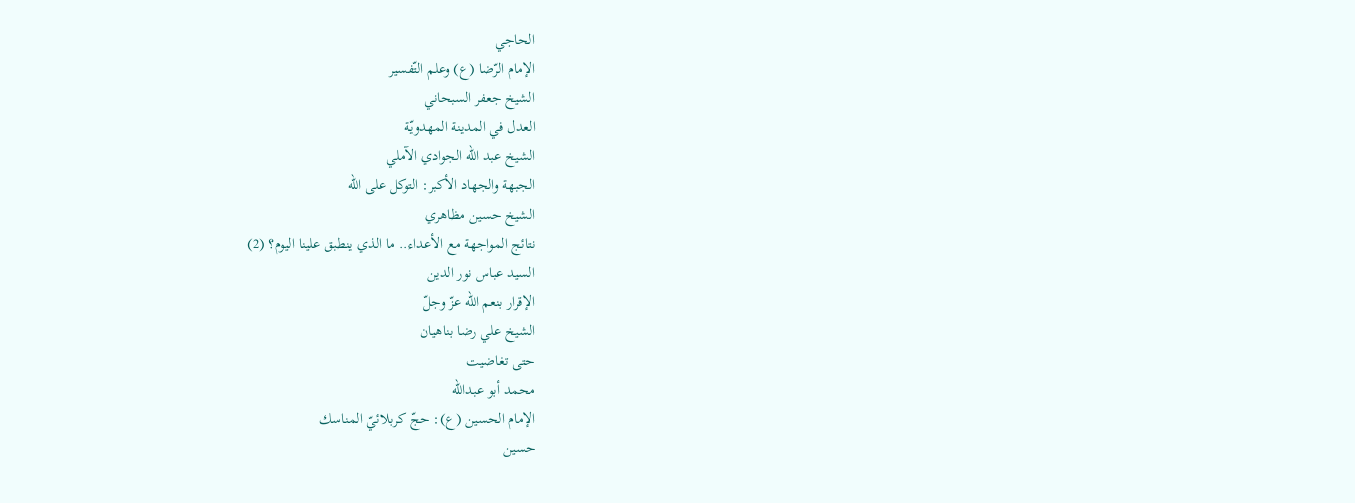الحاجي
الإمام الرّضا (ع) وعلم التّفسير
الشيخ جعفر السبحاني
العدل في المدينة المهدويّة
الشيخ عبد الله الجوادي الآملي
الجبهة والجهاد الأكبر: التوكل على الله
الشيخ حسين مظاهري
نتائج المواجهة مع الأعداء.. ما الذي ينطبق علينا اليوم؟ (2)
السيد عباس نور الدين
الإقرار بنعم الله عزّ وجلّ
الشيخ علي رضا بناهيان
حتى تغاضيت
محمد أبو عبدالله
الإمام الحسين (ع): حجّ كربلائيّ المناسك
حسين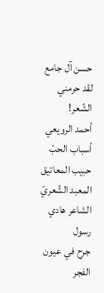حسن آل جامع
لقد حرمني الشّعر!
أحمد الرويعي
أسباب الحبّ
حبيب المعاتيق
المعبد الشّعريّ
الشاعر هادي رسول
جرح في عيون الفجر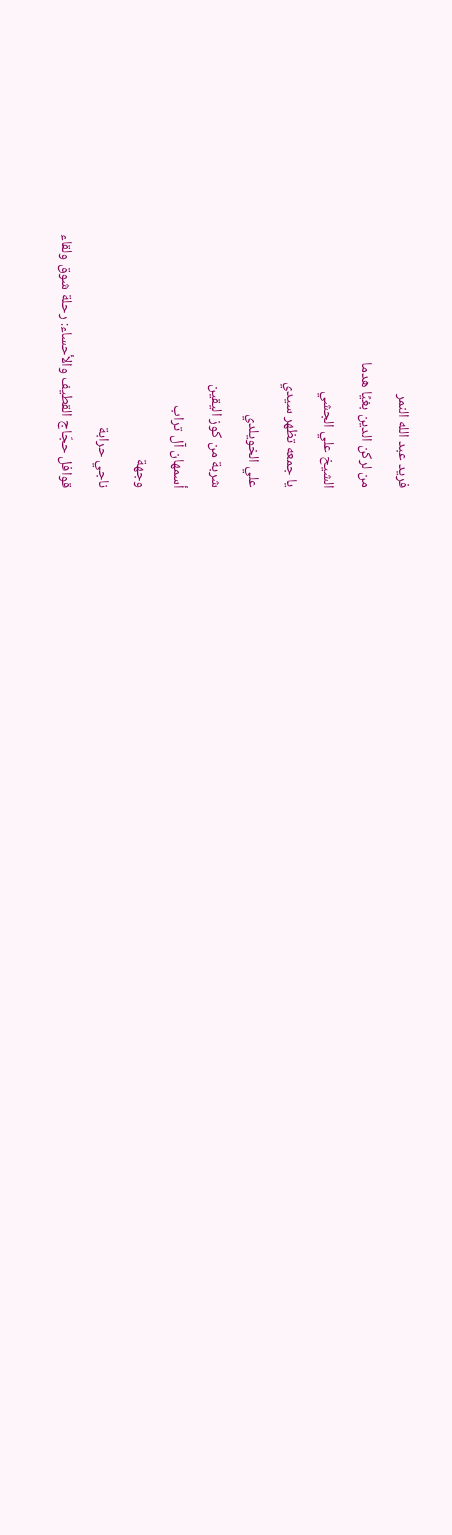فريد عبد الله النمر
من لركن الدين بغيًا هدما
الشيخ علي الجشي
يا جمعه تظهر سيدي
علي الخويلدي
شربة من كوز اليقين
أسمهان آل تراب
وجهة
ناجي حرابة
قوافل حجّاج القطيف والأحساء: رحلة شوق ولقاء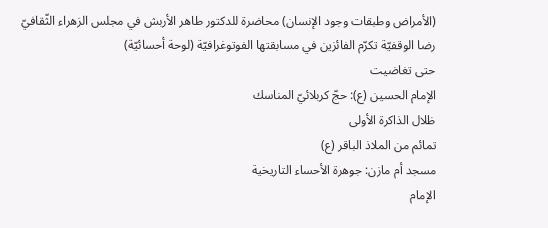(الأمراض وطبقات وجود الإنسان) محاضرة للدكتور طاهر الأربش في مجلس الزهراء الثّقافيّ
رضا الوقفيّة تكرّم الفائزين في مسابقتها الفوتوغرافيّة (لوحة أحسائيّة)
حتى تغاضيت
الإمام الحسين (ع): حجّ كربلائيّ المناسك
ظلال الذاكرة الأولى
تمائم من الملاذ الباقر (ع)
مسجد أم مازن: جوهرة الأحساء التاريخية
الإمام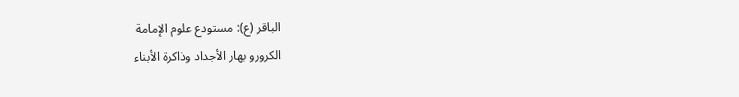الباقر (ع): مستودع علوم الإمامة
الكرورو بهار الأجداد وذاكرة الأبناء